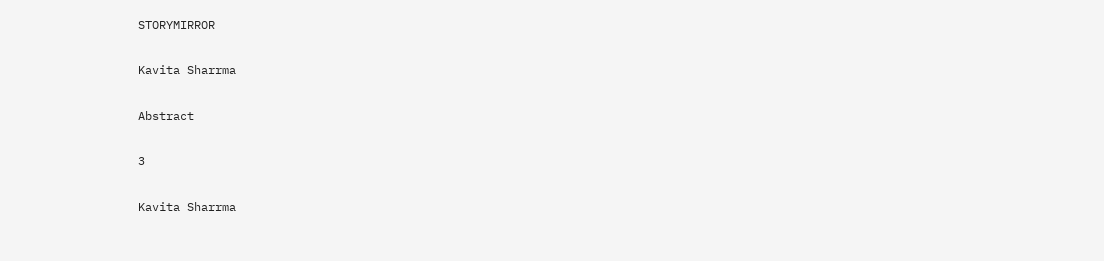STORYMIRROR

Kavita Sharrma

Abstract

3

Kavita Sharrma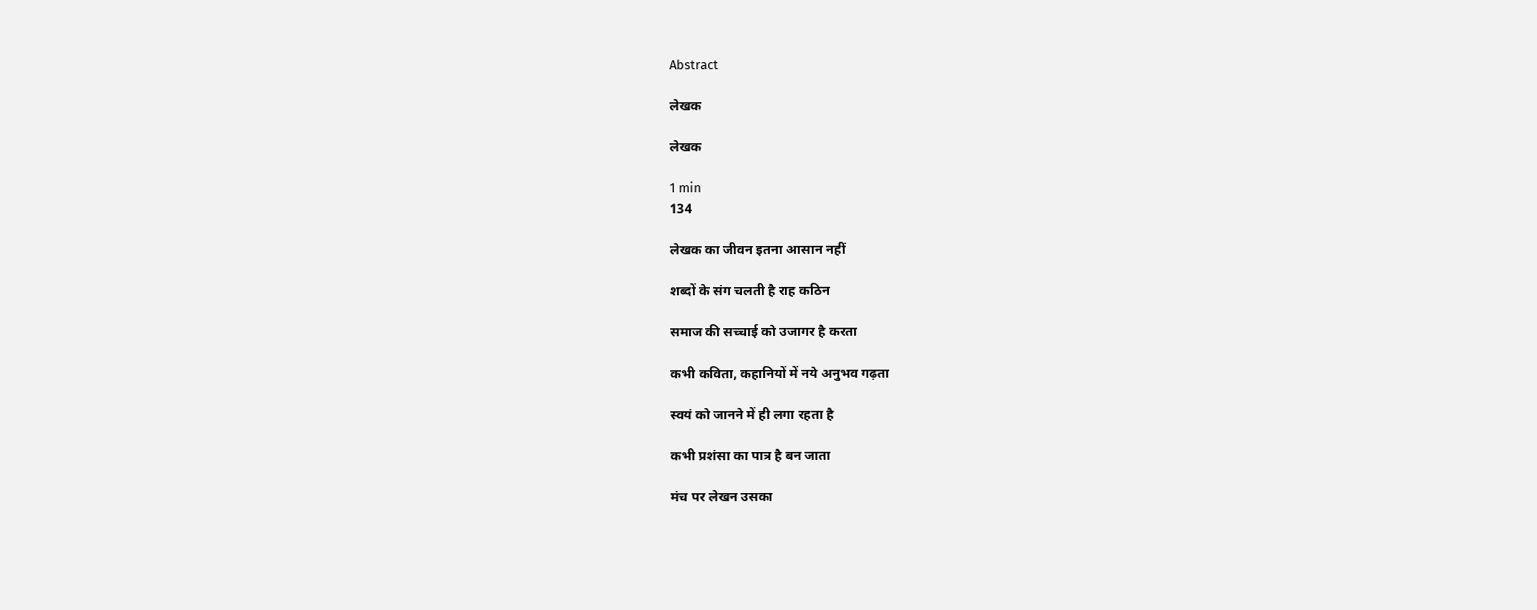Abstract

लेखक

लेखक

1 min
134

लेखक का जीवन इतना आसान नहीं

शब्दों के संग चलती है राह कठिन

समाज की सच्चाई को उजागर है करता

कभी कविता, कहानियों में नये अनुभव गढ़ता

स्वयं को जानने में ही लगा रहता है

कभी प्रशंसा का पात्र है बन जाता

मंच पर लेखन उसका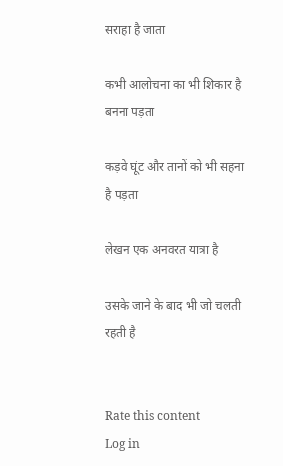सराहा है जाता

कभी आलोचना का भी शिकार है बनना पड़ता

कड़वे घूंट और तानों को भी सहना है पड़ता

लेखन एक अनवरत यात्रा है

उसके जाने के बाद भी जो चलती रहती है


Rate this content
Log in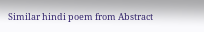Similar hindi poem from Abstract